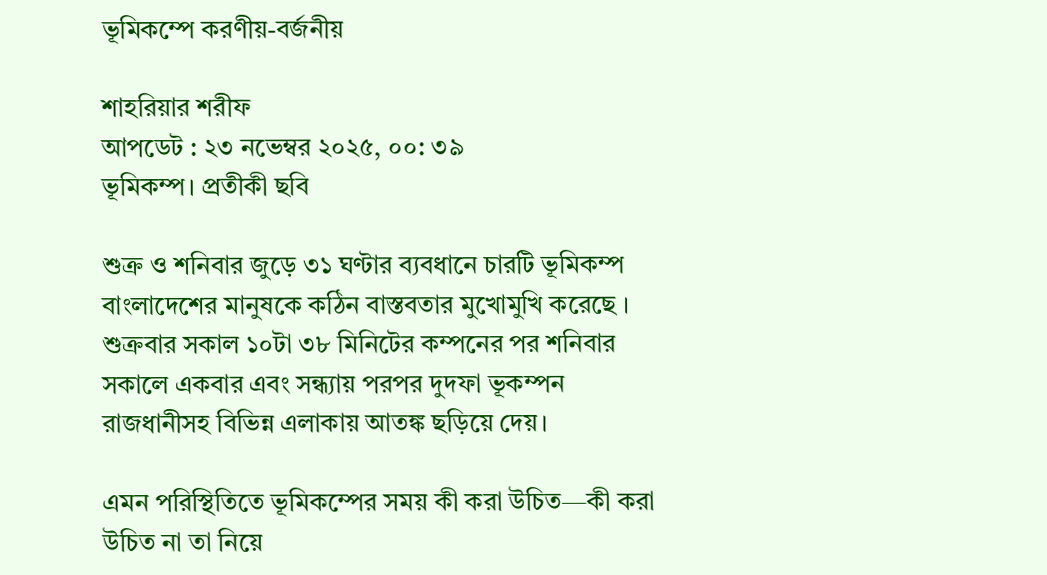ভূমিকম্পে করণীয়-বর্জনীয়

শাহরিয়ার শরীফ
আপডেট : ২৩ নভেম্বর ২০২৫, ০০: ৩৯
ভূমিকম্প। প্রতীকী ছবি

শুক্র ও শনিবার জুড়ে ৩১ ঘণ্টার ব্যবধানে চারটি ভূমিকম্প বাংলাদেশের মানুষকে কঠিন বাস্তবতার মুখোমুখি করেছে । শুক্রবার সকাল ১০টা ৩৮ মিনিটের কম্পনের পর শনিবার সকালে একবার এবং সন্ধ্যায় পরপর দুদফা ভূকম্পন রাজধানীসহ বিভিন্ন এলাকায় আতঙ্ক ছড়িয়ে দেয়।

এমন পরিস্থিতিতে ভূমিকম্পের সময় কী করা উচিত—কী করা উচিত না তা নিয়ে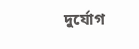দুর্যোগ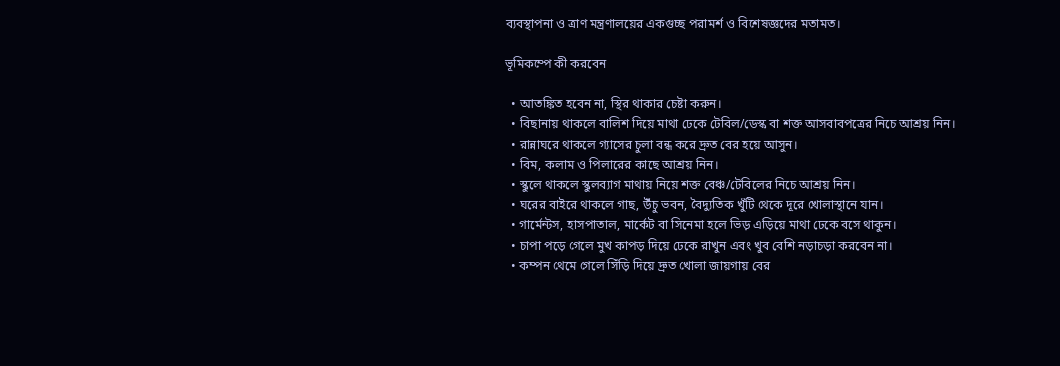ব্যবস্থাপনা ও ত্রাণ মন্ত্রণালয়ের একগুচ্ছ পরামর্শ ও বিশেষজ্ঞদের মতামত।

ভূমিকম্পে কী করবেন

  • আতঙ্কিত হবেন না, স্থির থাকার চেষ্টা করুন।
  • বিছানায় থাকলে বালিশ দিয়ে মাথা ঢেকে টেবিল/ডেস্ক বা শক্ত আসবাবপত্রের নিচে আশ্রয় নিন।
  • রান্নাঘরে থাকলে গ্যাসের চুলা বন্ধ করে দ্রুত বের হয়ে আসুন।
  • বিম, কলাম ও পিলারের কাছে আশ্রয় নিন।
  • স্কুলে থাকলে স্কুলব্যাগ মাথায় নিয়ে শক্ত বেঞ্চ/টেবিলের নিচে আশ্রয় নিন।
  • ঘরের বাইরে থাকলে গাছ, উঁচু ভবন, বৈদ্যুতিক খুঁটি থেকে দূরে খোলাস্থানে যান।
  • গার্মেন্টস, হাসপাতাল, মার্কেট বা সিনেমা হলে ভিড় এড়িয়ে মাথা ঢেকে বসে থাকুন।
  • চাপা পড়ে গেলে মুখ কাপড় দিয়ে ঢেকে রাখুন এবং খুব বেশি নড়াচড়া করবেন না।
  • কম্পন থেমে গেলে সিঁড়ি দিয়ে দ্রুত খোলা জায়গায় বের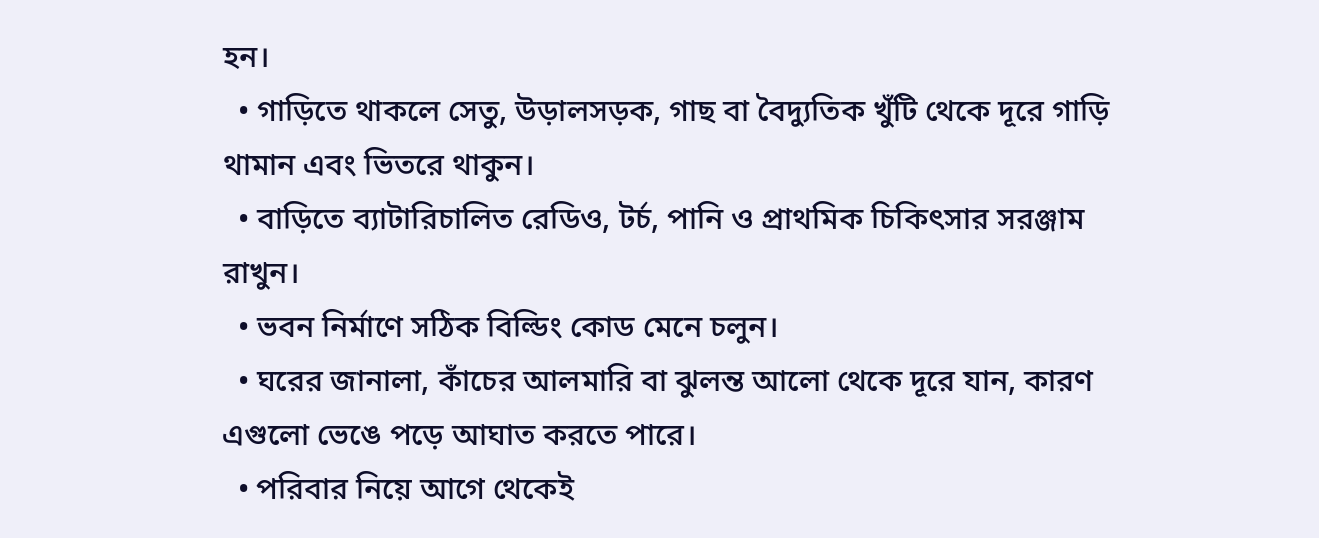হন।
  • গাড়িতে থাকলে সেতু, উড়ালসড়ক, গাছ বা বৈদ্যুতিক খুঁটি থেকে দূরে গাড়ি থামান এবং ভিতরে থাকুন।
  • বাড়িতে ব্যাটারিচালিত রেডিও, টর্চ, পানি ও প্রাথমিক চিকিৎসার সরঞ্জাম রাখুন।
  • ভবন নির্মাণে সঠিক বিল্ডিং কোড মেনে চলুন।
  • ঘরের জানালা, কাঁচের আলমারি বা ঝুলন্ত আলো থেকে দূরে যান, কারণ এগুলো ভেঙে পড়ে আঘাত করতে পারে।
  • পরিবার নিয়ে আগে থেকেই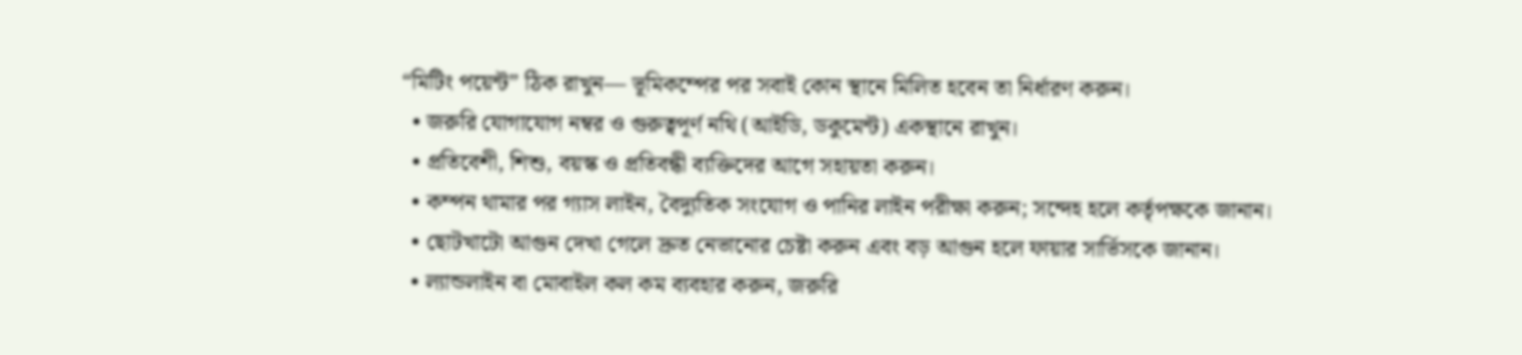“মিটিং পয়েন্ট” ঠিক রাখুন— ভূমিকম্পের পর সবাই কোন স্থানে মিলিত হবেন তা নির্ধারণ করুন।
  • জরুরি যোগাযোগ নম্বর ও গুরুত্বপূর্ণ নথি (আইডি, ডকুমেন্ট) একস্থানে রাখুন।
  • প্রতিবেশী, শিশু, বয়স্ক ও প্রতিবন্ধী ব্যক্তিদের আগে সহায়তা করুন।
  • কম্পন থামার পর গ্যাস লাইন, বৈদ্যুতিক সংযোগ ও পানির লাইন পরীক্ষা করুন; সন্দেহ হলে কর্তৃপক্ষকে জানান।
  • ছোটখাটো আগুন দেখা গেলে দ্রুত নেভানোর চেষ্টা করুন এবং বড় আগুন হলে ফায়ার সার্ভিসকে জানান।
  • ল্যান্ডলাইন বা মোবাইল কল কম ব্যবহার করুন, জরুরি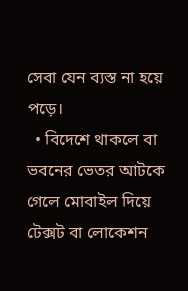সেবা যেন ব্যস্ত না হয়ে পড়ে।
  • বিদেশে থাকলে বা ভবনের ভেতর আটকে গেলে মোবাইল দিয়ে টেক্সট বা লোকেশন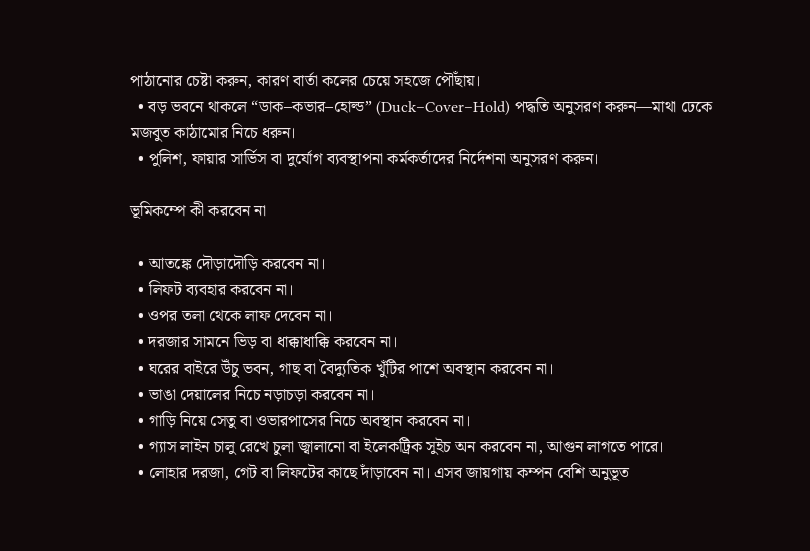পাঠানোর চেষ্টা করুন, কারণ বার্তা কলের চেয়ে সহজে পৌঁছায়।
  • বড় ভবনে থাকলে “ডাক–কভার–হোল্ড” (Duck–Cover–Hold) পদ্ধতি অনুসরণ করুন—মাথা ঢেকে মজবুত কাঠামোর নিচে ধরুন।
  • পুলিশ, ফায়ার সার্ভিস বা দুর্যোগ ব্যবস্থাপনা কর্মকর্তাদের নির্দেশনা অনুসরণ করুন।

ভূমিকম্পে কী করবেন না

  • আতঙ্কে দৌড়াদৌড়ি করবেন না।
  • লিফট ব্যবহার করবেন না।
  • ওপর তলা থেকে লাফ দেবেন না।
  • দরজার সামনে ভিড় বা ধাক্কাধাক্কি করবেন না।
  • ঘরের বাইরে উঁচু ভবন, গাছ বা বৈদ্যুতিক খুঁটির পাশে অবস্থান করবেন না।
  • ভাঙা দেয়ালের নিচে নড়াচড়া করবেন না।
  • গাড়ি নিয়ে সেতু বা ওভারপাসের নিচে অবস্থান করবেন না।
  • গ্যাস লাইন চালু রেখে চুলা জ্বালানো বা ইলেকট্রিক সুইচ অন করবেন না, আগুন লাগতে পারে।
  • লোহার দরজা, গেট বা লিফটের কাছে দাঁড়াবেন না। এসব জায়গায় কম্পন বেশি অনুভূত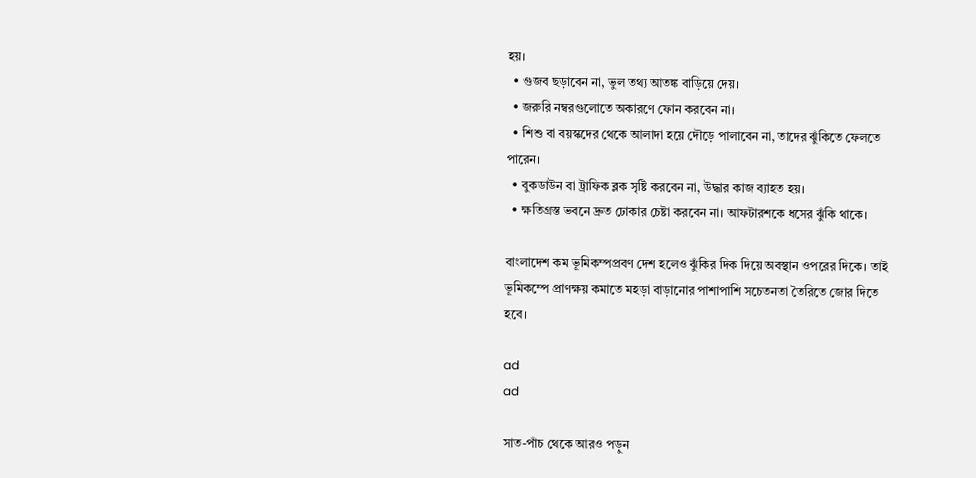হয়।
  • গুজব ছড়াবেন না, ভুল তথ্য আতঙ্ক বাড়িয়ে দেয়।
  • জরুরি নম্বরগুলোতে অকারণে ফোন করবেন না।
  • শিশু বা বয়স্কদের থেকে আলাদা হয়ে দৌড়ে পালাবেন না, তাদের ঝুঁকিতে ফেলতে পারেন।
  • বুকডাউন বা ট্রাফিক ব্লক সৃষ্টি করবেন না, উদ্ধার কাজ ব্যাহত হয়।
  • ক্ষতিগ্রস্ত ভবনে দ্রুত ঢোকার চেষ্টা করবেন না। আফটারশকে ধসের ঝুঁকি থাকে।

বাংলাদেশ কম ভূমিকম্পপ্রবণ দেশ হলেও ঝুঁকির দিক দিয়ে অবস্থান ওপরের দিকে। তাই ভূমিকম্পে প্রাণক্ষয় কমাতে মহড়া বাড়ানোর পাশাপাশি সচেতনতা তৈরিতে জোর দিতে হবে।

ad
ad

সাত-পাঁচ থেকে আরও পড়ুন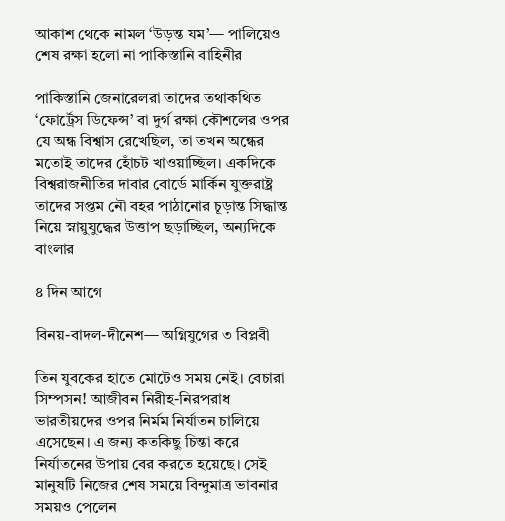আকাশ থেকে নামল ‘উড়ন্ত যম’— পালিয়েও শেষ রক্ষা হলো না পাকিস্তানি বাহিনীর

পাকিস্তানি জেনারেলরা তাদের তথাকথিত ‘ফোর্ট্রেস ডিফেন্স’ বা দুর্গ রক্ষা কৌশলের ওপর যে অন্ধ বিশ্বাস রেখেছিল, তা তখন অন্ধের মতোই তাদের হোঁচট খাওয়াচ্ছিল। একদিকে বিশ্বরাজনীতির দাবার বোর্ডে মার্কিন যুক্তরাষ্ট্র তাদের সপ্তম নৌ বহর পাঠানোর চূড়ান্ত সিদ্ধান্ত নিয়ে স্নায়ুযুদ্ধের উত্তাপ ছড়াচ্ছিল, অন্যদিকে বাংলার

৪ দিন আগে

বিনয়-বাদল-দীনেশ— অগ্নিযুগের ৩ বিপ্লবী

তিন যুবকের হাতে মোটেও সময় নেই। বেচারা সিম্পসন! আজীবন নিরীহ-নিরপরাধ ভারতীয়দের ওপর নির্মম নির্যাতন চালিয়ে এসেছেন। এ জন্য কতকিছু চিন্তা করে নির্যাতনের উপায় বের করতে হয়েছে। সেই মানুষটি নিজের শেষ সময়ে বিন্দুমাত্র ভাবনার সময়ও পেলেন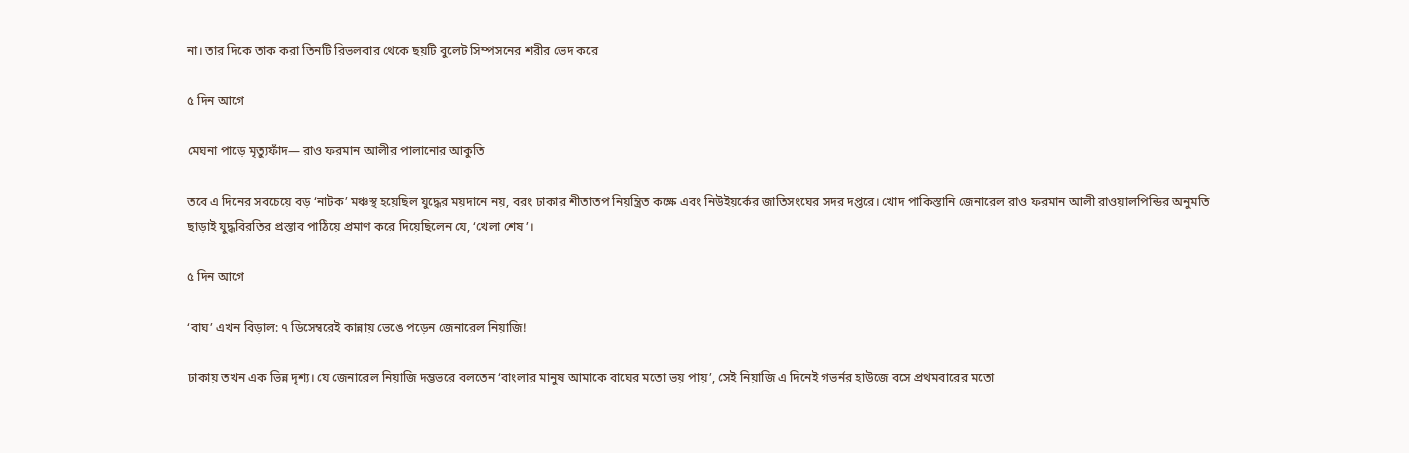না। তার দিকে তাক করা তিনটি রিভলবার থেকে ছয়টি বুলেট সিম্পসনের শরীর ভেদ করে

৫ দিন আগে

মেঘনা পাড়ে মৃত্যুফাঁদ— রাও ফরমান আলীর পালানোর আকুতি

তবে এ দিনের সবচেয়ে বড় ‘নাটক’ মঞ্চস্থ হয়েছিল যুদ্ধের ময়দানে নয়, বরং ঢাকার শীতাতপ নিয়ন্ত্রিত কক্ষে এবং নিউইয়র্কের জাতিসংঘের সদর দপ্তরে। খোদ পাকিস্তানি জেনারেল রাও ফরমান আলী রাওয়ালপিন্ডির অনুমতি ছাড়াই যুদ্ধবিরতির প্রস্তাব পাঠিয়ে প্রমাণ করে দিয়েছিলেন যে, ‘খেলা শেষ’।

৫ দিন আগে

‘বাঘ’ এখন বিড়াল: ৭ ডিসেম্বরেই কান্নায় ভেঙে পড়েন জেনারেল নিয়াজি!

ঢাকায় তখন এক ভিন্ন দৃশ্য। যে জেনারেল নিয়াজি দম্ভভরে বলতেন ‘বাংলার মানুষ আমাকে বাঘের মতো ভয় পায়’, সেই নিয়াজি এ দিনেই গভর্নর হাউজে বসে প্রথমবারের মতো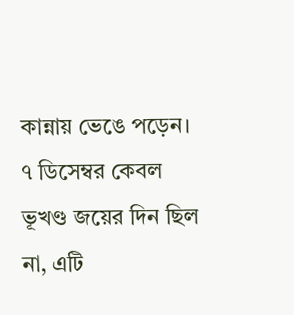কান্নায় ভেঙে পড়েন। ৭ ডিসেম্বর কেবল ভূখণ্ড জয়ের দিন ছিল না, এটি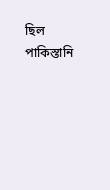ছিল পাকিস্তানি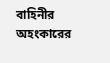বাহিনীর অহংকারের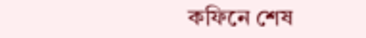কফিনে শেষ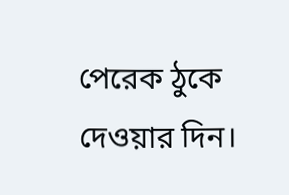পেরেক ঠুকে দেওয়ার দিন।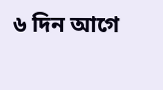৬ দিন আগে